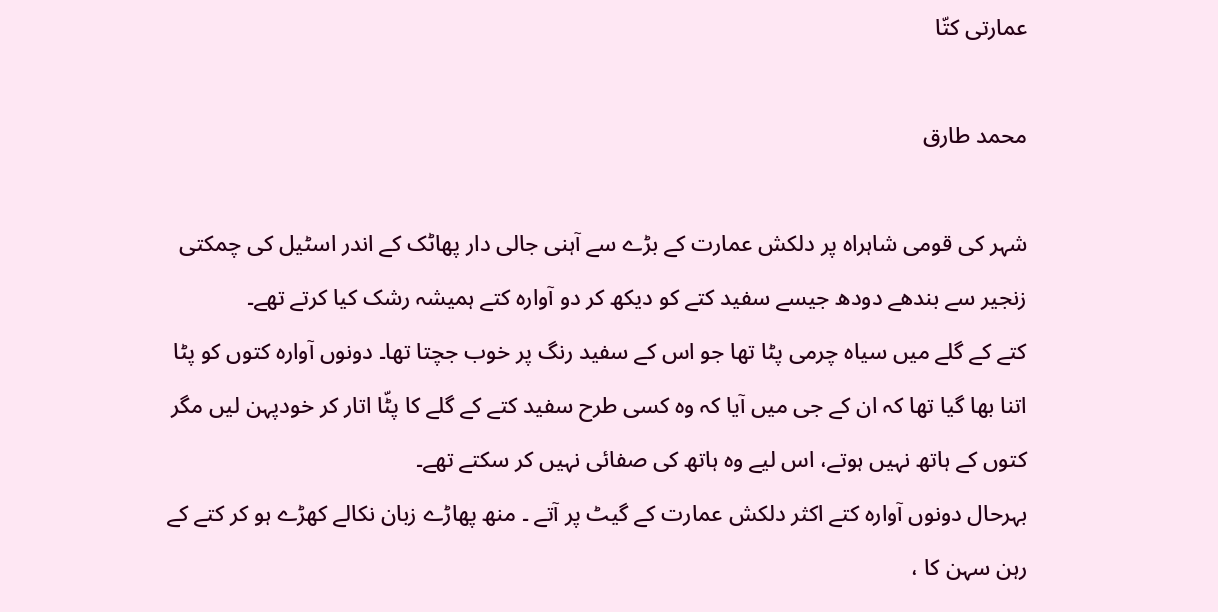عمارتی کتّا

محمد طارق

شہر کی قومی شاہراہ پر دلکش عمارت کے بڑے سے آہنی جالی دار پھاٹک کے اندر اسٹیل کی چمکتی زنجیر سے بندھے دودھ جیسے سفید کتے کو دیکھ کر دو آوارہ کتے ہمیشہ رشک کیا کرتے تھے۔
کتے کے گلے میں سیاہ چرمی پٹا تھا جو اس کے سفید رنگ پر خوب جچتا تھا۔ دونوں آوارہ کتوں کو پٹا اتنا بھا گیا تھا کہ ان کے جی میں آیا کہ وہ کسی طرح سفید کتے کے گلے کا پٹّا اتار کر خودپہن لیں مگر کتوں کے ہاتھ نہیں ہوتے، اس لیے وہ ہاتھ کی صفائی نہیں کر سکتے تھے۔
بہرحال دونوں آوارہ کتے اکثر دلکش عمارت کے گیٹ پر آتے ۔ منھ پھاڑے زبان نکالے کھڑے ہو کر کتے کے رہن سہن کا ،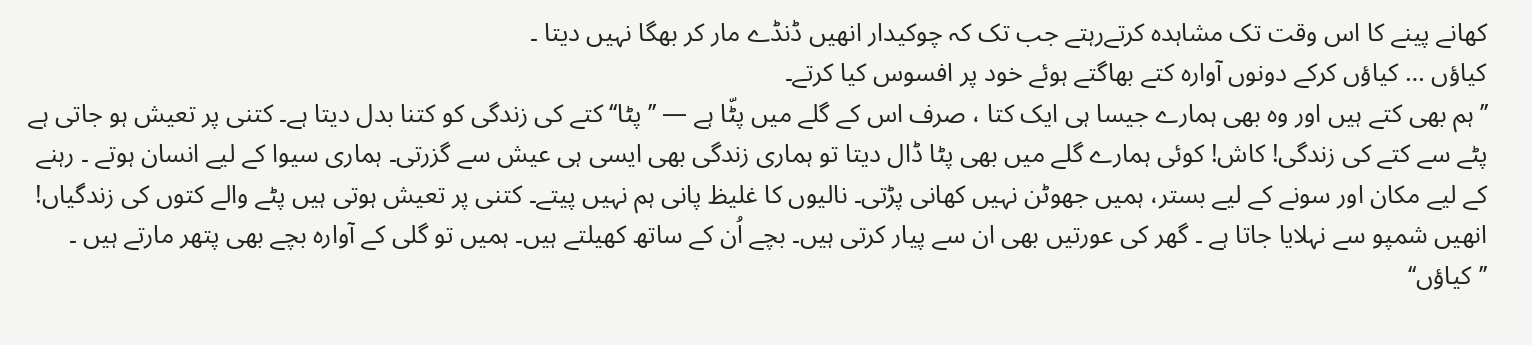کھانے پینے کا اس وقت تک مشاہدہ کرتےرہتے جب تک کہ چوکیدار انھیں ڈنڈے مار کر بھگا نہیں دیتا ۔
کیاؤں … کیاؤں کرکے دونوں آوارہ کتے بھاگتے ہوئے خود پر افسوس کیا کرتے۔
’’ہم بھی کتے ہیں اور وہ بھی ہمارے جیسا ہی ایک کتا ، صرف اس کے گلے میں پٹّا ہے — ’’پٹا‘‘ کتے کی زندگی کو کتنا بدل دیتا ہے۔ کتنی پر تعیش ہو جاتی ہے پٹے سے کتے کی زندگی! کاش! کوئی ہمارے گلے میں بھی پٹا ڈال دیتا تو ہماری زندگی بھی ایسی ہی عیش سے گزرتی۔ ہماری سیوا کے لیے انسان ہوتے ۔ رہنے کے لیے مکان اور سونے کے لیے بستر، ہمیں جھوٹن نہیں کھانی پڑتی۔ نالیوں کا غلیظ پانی ہم نہیں پیتے۔ کتنی پر تعیش ہوتی ہیں پٹے والے کتوں کی زندگیاں! انھیں شمپو سے نہلایا جاتا ہے ۔ گھر کی عورتیں بھی ان سے پیار کرتی ہیں۔ بچے اُن کے ساتھ کھیلتے ہیں۔ ہمیں تو گلی کے آوارہ بچے بھی پتھر مارتے ہیں ۔ ’’کیاؤں‘‘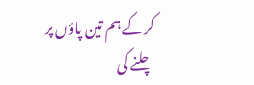کر کے ہم تین پاؤں پر چلنے کی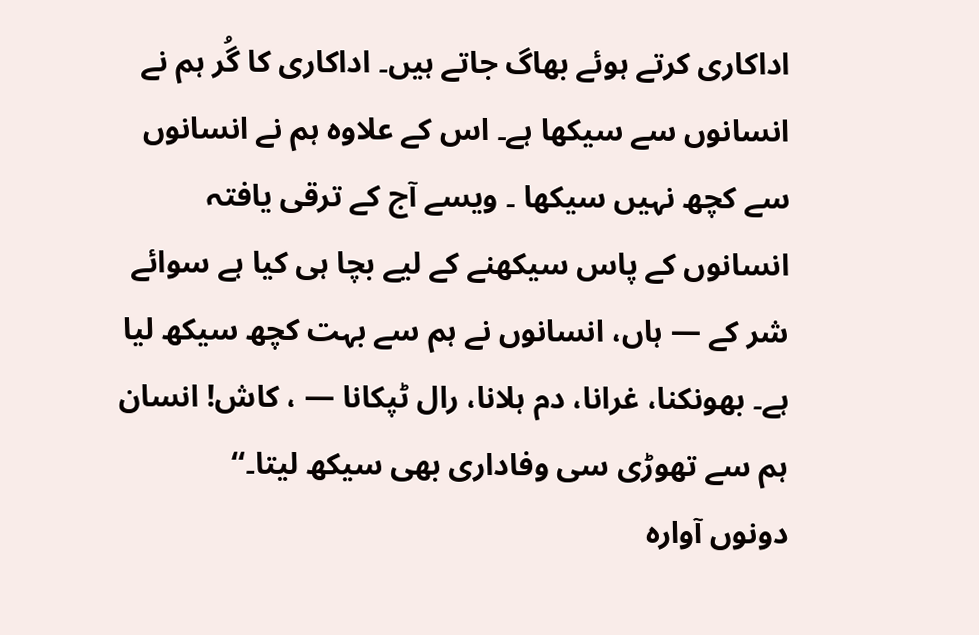اداکاری کرتے ہوئے بھاگ جاتے ہیں۔ اداکاری کا گُر ہم نے انسانوں سے سیکھا ہے۔ اس کے علاوہ ہم نے انسانوں سے کچھ نہیں سیکھا ۔ ویسے آج کے ترقی یافتہ انسانوں کے پاس سیکھنے کے لیے بچا ہی کیا ہے سوائے شر کے — ہاں، انسانوں نے ہم سے بہت کچھ سیکھ لیا ہے۔ بھونکنا، غرانا، دم ہلانا، رال ٹپکانا — ، کاش! انسان ہم سے تھوڑی سی وفاداری بھی سیکھ لیتا۔‘‘
دونوں آوارہ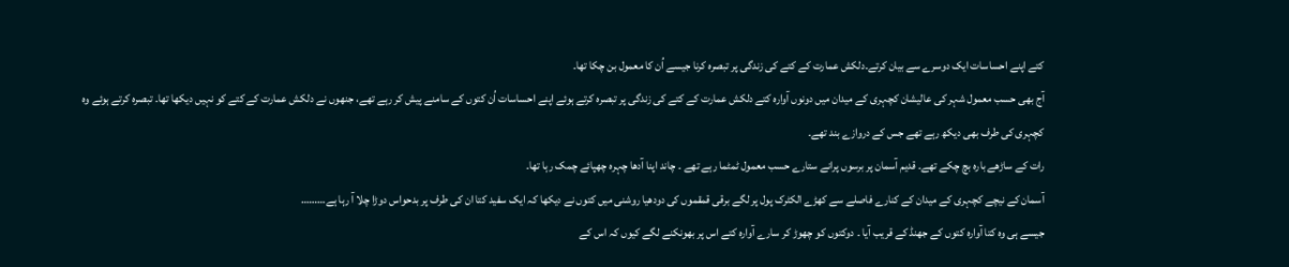کتے اپنے احساسات ایک دوسرے سے بیان کرتے۔دلکش عمارت کے کتے کی زندگی پر تبصرہ کرنا جیسے اُن کا معمول بن چکا تھا۔
آج بھی حسب معمول شہر کی عالیشان کچہری کے میدان میں دونوں آوارہ کتے دلکش عمارت کے کتے کی زندگی پر تبصرہ کرتے ہوئے اپنے احساسات اُن کتوں کے سامنے پیش کر رہے تھے، جنھوں نے دلکش عمارت کے کتے کو نہیں دیکھا تھا۔ تبصرہ کرتے ہوئے وہ کچہری کی طرف بھی دیکھ رہے تھے جس کے دروازے بند تھے۔
رات کے ساڑھے بارہ بچ چکے تھے۔ قدیم آسمان پر برسوں پرانے ستارے حسب معمول ٹمٹما رہے تھے ۔ چاند اپنا آدھا چہرہ چھپائے چمک رہا تھا۔
آسمان کے نیچے کچہری کے میدان کے کنارے فاصلے سے کھڑے الکٹرک پول پر لگے برقی قمقموں کی دودھیا روشنی میں کتوں نے دیکھا کہ ایک سفید کتا ان کی طرف پر بدحواس دوڑا چلا آ رہا ہے………
جیسے ہی وہ کتا آوارہ کتوں کے جھنڈ کے قریب آیا ۔ دوکتوں کو چھوڑ کر سارے آوارہ کتے اس پر بھونکنے لگے کیوں کہ اس کے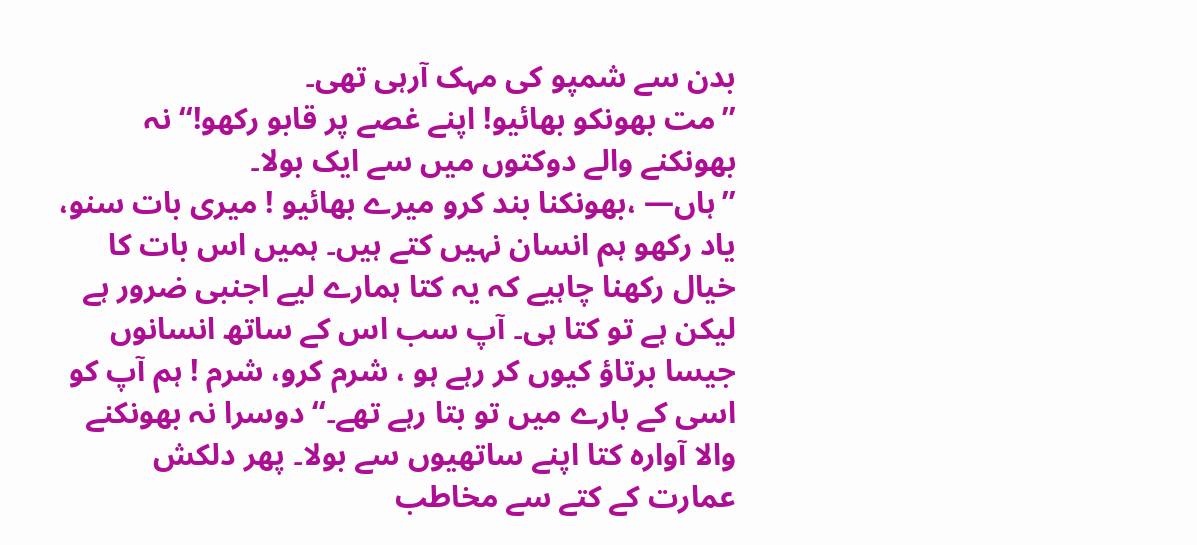بدن سے شمپو کی مہک آرہی تھی۔
’’مت بھونکو بھائیو! اپنے غصے پر قابو رکھو!‘‘ نہ بھونکنے والے دوکتوں میں سے ایک بولا۔
’’ہاں— ،بھونکنا بند کرو میرے بھائیو ! میری بات سنو، یاد رکھو ہم انسان نہیں کتے ہیں۔ ہمیں اس بات کا خیال رکھنا چاہیے کہ یہ کتا ہمارے لیے اجنبی ضرور ہے لیکن ہے تو کتا ہی۔ آپ سب اس کے ساتھ انسانوں جیسا برتاؤ کیوں کر رہے ہو ، شرم کرو، شرم ! ہم آپ کو اسی کے بارے میں تو بتا رہے تھے۔‘‘ دوسرا نہ بھونکنے والا آوارہ کتا اپنے ساتھیوں سے بولا۔ پھر دلکش عمارت کے کتے سے مخاطب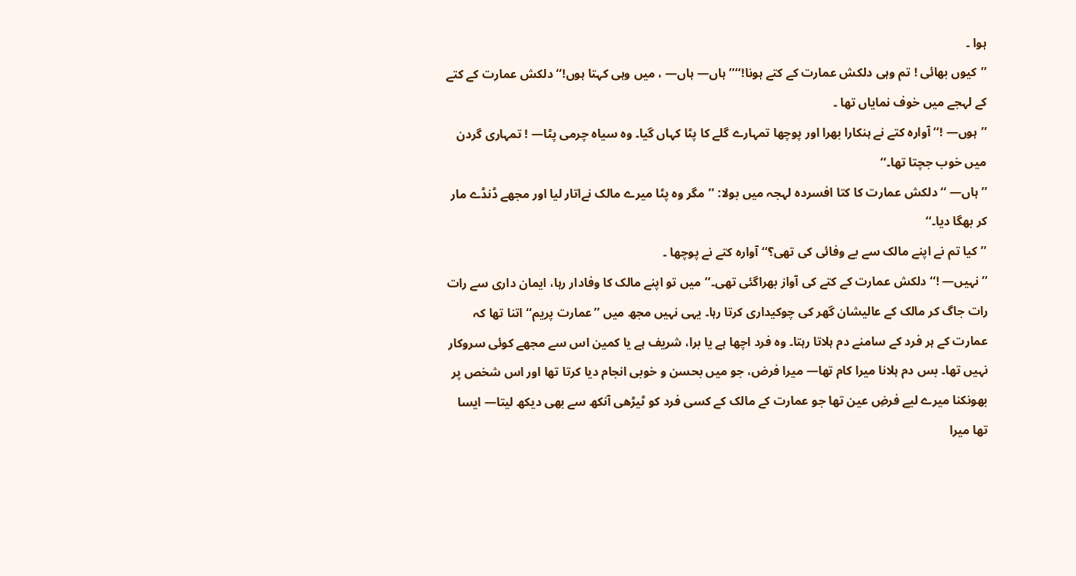ہوا ۔
’’کیوں بھائی ! تم وہی دلکش عمارت کے کتے ہونا!‘‘’’ہاں— ہاں— ، میں وہی کہتا ہوں!‘‘ دلکش عمارت کے کتے کے لہجے میں خوف نمایاں تھا ۔
’’ہوں— !‘‘ آوارہ کتے نے ہنکارا بھرا اور پوچھا تمہارے گلے کا پٹا کہاں گیا۔ وہ سیاه چرمی پٹا— ! تمہاری گردن میں خوب جچتا تھا۔‘‘
’’ ہاں— ‘‘ دلکش عمارت کا کتا افسردہ لہجہ میں بولا: ’’مگر وہ پٹا میرے مالک نےاتار لیا اور مجھے ڈنڈے مار کر بھگا دیا۔‘‘
’’کیا تم نے اپنے مالک سے بے وفائی کی تھی؟‘‘ آوارہ کتے نے پوچھا ۔
’’ نہیں— !‘‘ دلکش عمارت کے کتے کی آواز بھراگئی تھی۔’’میں تو اپنے مالک کا وفادار رہا، ایمان داری سے رات رات جاگ کر مالک کے عالیشان گھر کی چوکیداری کرتا رہا۔ یہی نہیں مجھ میں ’’عمارت پریم‘‘ اتنا تھا کہ عمارت کے ہر فرد کے سامنے دم ہلاتا رہتا۔ وہ فرد اچھا ہے یا برا، شریف ہے یا کمین اس سے مجھے کوئی سروکار نہیں تھا۔ بس دم ہلانا میرا کام تھا— میرا فرض، جو میں بحسن و خوبی انجام دیا کرتا تھا اور اس شخص پر بھونکنا میرے لیے فرضِ عین تھا جو عمارت کے مالک کے کسی فرد کو ٹیڑھی آنکھ سے بھی دیکھ لیتا— ایسا تھا میرا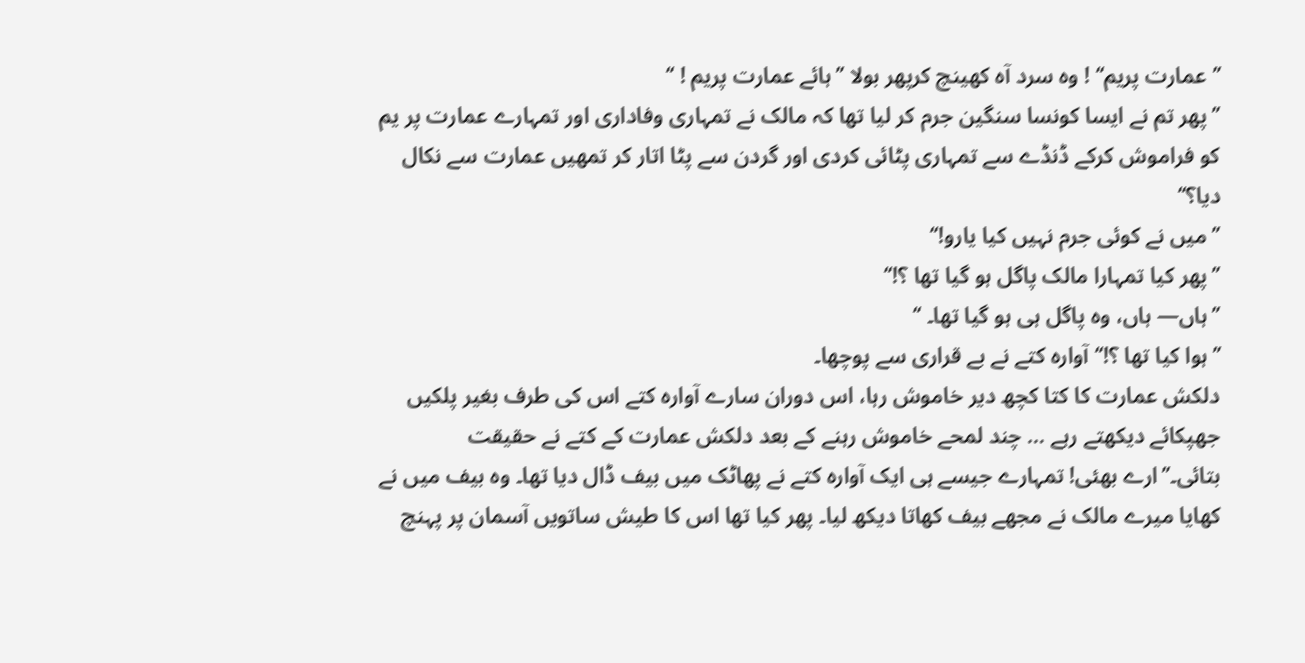’’عمارت پریم‘‘ ! وہ سرد آہ کھینچ کرپھر بولا ’’ہائے عمارت پریم ! ‘‘
’’پھر تم نے ایسا کونسا سنگین جرم کر لیا تھا کہ مالک نے تمہاری وفاداری اور تمہارے عمارت پر یم کو فراموش کرکے ڈنڈے سے تمہاری پٹائی کردی اور گردن سے پٹا اتار کر تمھیں عمارت سے نکال دیا؟‘‘
’’میں نے کوئی جرم نہیں کیا یارو!‘‘
’’پھر کیا تمہارا مالک پاگل ہو گیا تھا ؟!‘‘
’’ہاں— ہاں، وہ پاگل ہی ہو گیا تھا۔ ‘‘
’’ہوا کیا تھا ؟!‘‘ آوارہ کتے نے بے قراری سے پوچھا۔
دلکش عمارت کا کتا کچھ دیر خاموش رہا، اس دوران سارے آوارہ کتے اس کی طرف بغیر پلکیں جھپکائے دیکھتے رہے … چند لمحے خاموش رہنے کے بعد دلکش عمارت کے کتے نے حقیقت بتائی۔’’ارے بھئی! تمہارے جیسے ہی ایک آوارہ کتے نے پھاٹک میں بیف ڈال دیا تھا۔ وہ بیف میں نے کھایا میرے مالک نے مجھے بیف کھاتا دیکھ لیا۔ پھر کیا تھا اس کا طیش ساتویں آسمان پر پہنچ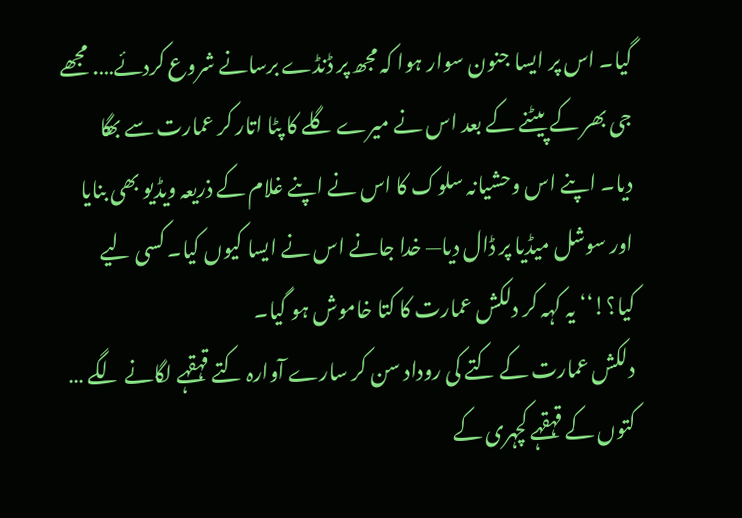گیا۔ اس پر ایسا جنون سوار ہوا کہ مجھ پر ڈنڈے برسانے شروع کردئے…. مجھے جی بھر کے پیٹنے کے بعد اس نے میرے گلے کا پٹا اتار کر عمارت سے بھگا دیا۔ اپنے اس وحشیانہ سلوک کا اس نے اپنے غلام کے ذریعہ ویڈیو بھی بنایا اور سوشل میڈیا پر ڈال دیا— خدا جانے اس نے ایسا کیوں کیا۔ کسی لیے کیا؟!‘‘ یہ کہہ کر دلکش عمارت کا کتا خاموش ہو گیا۔
دلکش عمارت کے کتے کی روداد سن کر سارے آوارہ کتے قہقہے لگانے لگے … کتوں کے قہقہے کچہری کے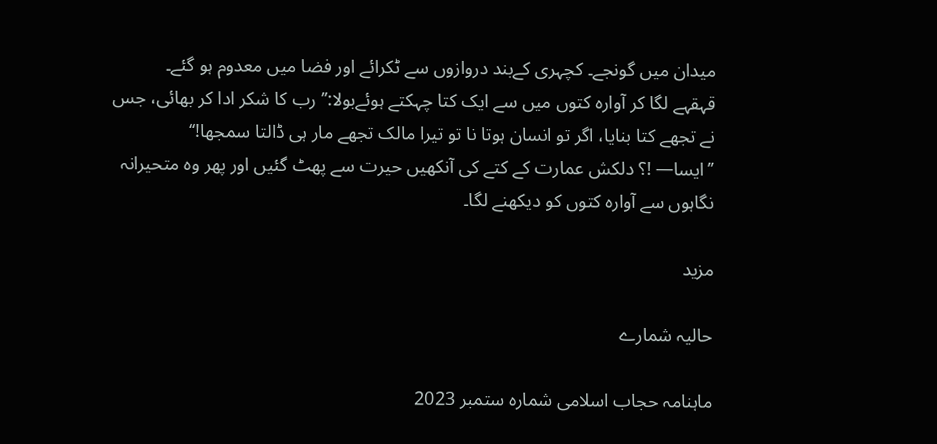میدان میں گونجے۔ کچہری کےبند دروازوں سے ٹکرائے اور فضا میں معدوم ہو گئے۔
قہقہے لگا کر آوارہ کتوں میں سے ایک کتا چہکتے ہوئےبولا:’’ رب کا شکر ادا کر بھائی، جس نے تجھے کتا بنایا، اگر تو انسان ہوتا نا تو تیرا مالک تجھے مار ہی ڈالتا سمجھا!‘‘
’’ایسا— !؟ دلکش عمارت کے کتے کی آنکھیں حیرت سے پھٹ گئیں اور پھر وہ متحیرانہ نگاہوں سے آوارہ کتوں کو دیکھنے لگا۔

مزید

حالیہ شمارے

ماہنامہ حجاب اسلامی شمارہ ستمبر 2023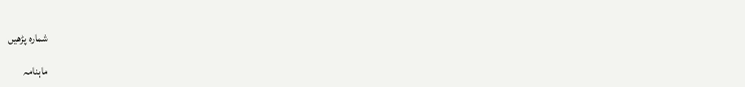شمارہ پڑھیں

ماہنامہ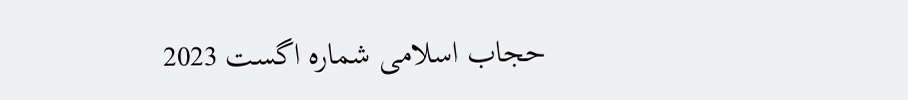حجاب اسلامی شمارہ اگست 2023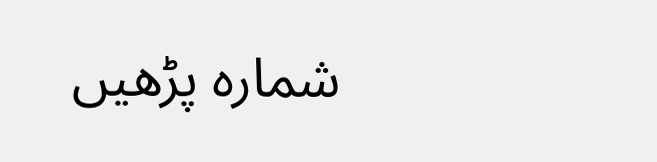شمارہ پڑھیں